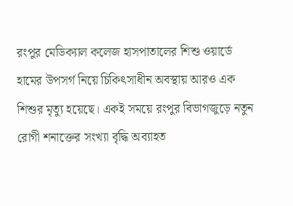রংপুর মেডিক্যাল কলেজ হাসপাতালের শিশু ওয়ার্ডে হামের উপসর্গ নিয়ে চিকিৎসাধীন অবস্থায় আরও এক শিশুর মৃত্যু হয়েছে। একই সময়ে রংপুর বিভাগজুড়ে নতুন রোগী শনাক্তের সংখ্যা বৃদ্ধি অব্যাহত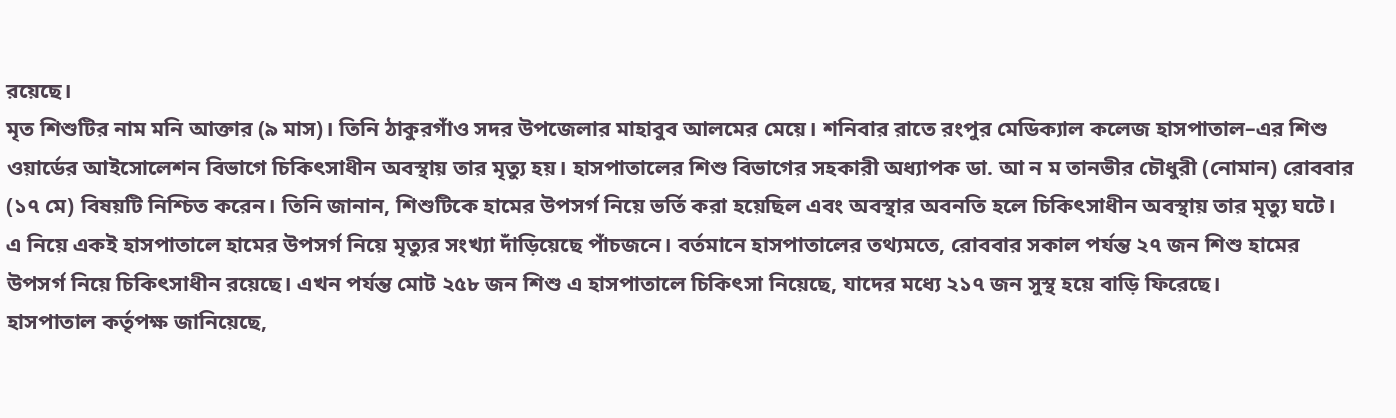রয়েছে।
মৃত শিশুটির নাম মনি আক্তার (৯ মাস)। তিনি ঠাকুরগাঁও সদর উপজেলার মাহাবুব আলমের মেয়ে। শনিবার রাতে রংপুর মেডিক্যাল কলেজ হাসপাতাল–এর শিশু ওয়ার্ডের আইসোলেশন বিভাগে চিকিৎসাধীন অবস্থায় তার মৃত্যু হয়। হাসপাতালের শিশু বিভাগের সহকারী অধ্যাপক ডা. আ ন ম তানভীর চৌধুরী (নোমান) রোববার (১৭ মে) বিষয়টি নিশ্চিত করেন। তিনি জানান, শিশুটিকে হামের উপসর্গ নিয়ে ভর্তি করা হয়েছিল এবং অবস্থার অবনতি হলে চিকিৎসাধীন অবস্থায় তার মৃত্যু ঘটে।
এ নিয়ে একই হাসপাতালে হামের উপসর্গ নিয়ে মৃত্যুর সংখ্যা দাঁড়িয়েছে পাঁচজনে। বর্তমানে হাসপাতালের তথ্যমতে, রোববার সকাল পর্যন্ত ২৭ জন শিশু হামের উপসর্গ নিয়ে চিকিৎসাধীন রয়েছে। এখন পর্যন্ত মোট ২৫৮ জন শিশু এ হাসপাতালে চিকিৎসা নিয়েছে, যাদের মধ্যে ২১৭ জন সুস্থ হয়ে বাড়ি ফিরেছে।
হাসপাতাল কর্তৃপক্ষ জানিয়েছে,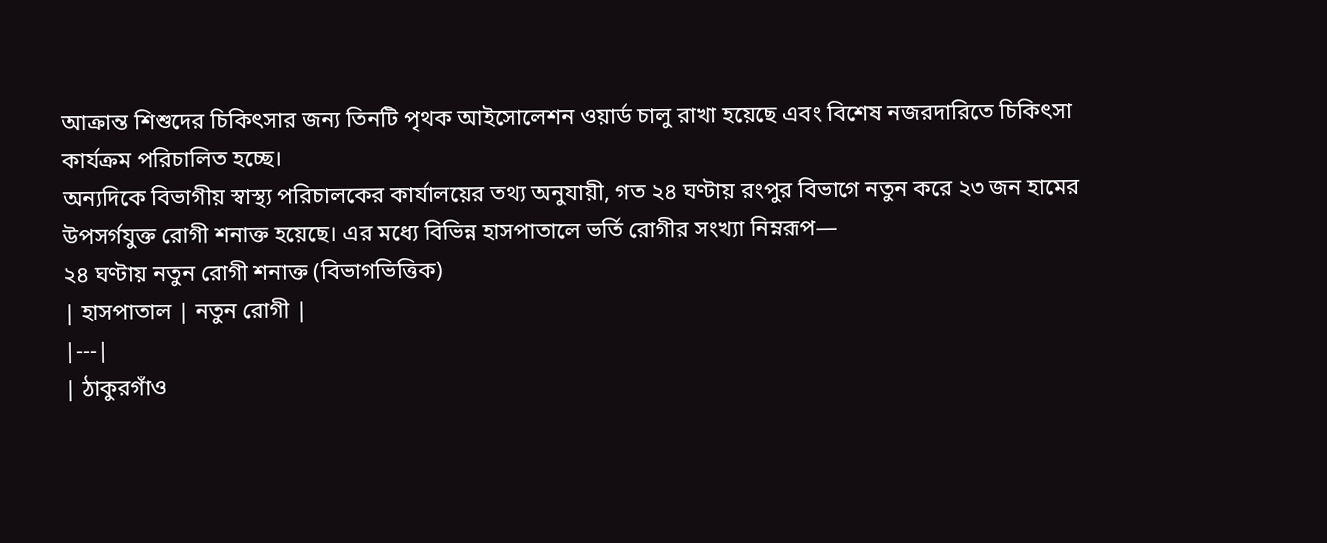আক্রান্ত শিশুদের চিকিৎসার জন্য তিনটি পৃথক আইসোলেশন ওয়ার্ড চালু রাখা হয়েছে এবং বিশেষ নজরদারিতে চিকিৎসা কার্যক্রম পরিচালিত হচ্ছে।
অন্যদিকে বিভাগীয় স্বাস্থ্য পরিচালকের কার্যালয়ের তথ্য অনুযায়ী, গত ২৪ ঘণ্টায় রংপুর বিভাগে নতুন করে ২৩ জন হামের উপসর্গযুক্ত রোগী শনাক্ত হয়েছে। এর মধ্যে বিভিন্ন হাসপাতালে ভর্তি রোগীর সংখ্যা নিম্নরূপ—
২৪ ঘণ্টায় নতুন রোগী শনাক্ত (বিভাগভিত্তিক)
| হাসপাতাল | নতুন রোগী |
|---|
| ঠাকুরগাঁও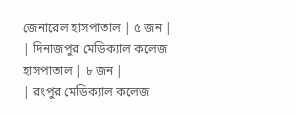জেনারেল হাসপাতাল | ৫ জন |
| দিনাজপুর মেডিক্যাল কলেজ হাসপাতাল | ৮ জন |
| রংপুর মেডিক্যাল কলেজ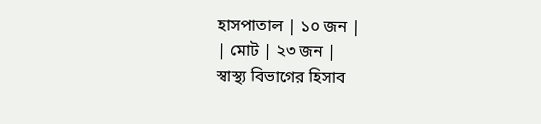হাসপাতাল | ১০ জন |
| মোট | ২৩ জন |
স্বাস্থ্য বিভাগের হিসাব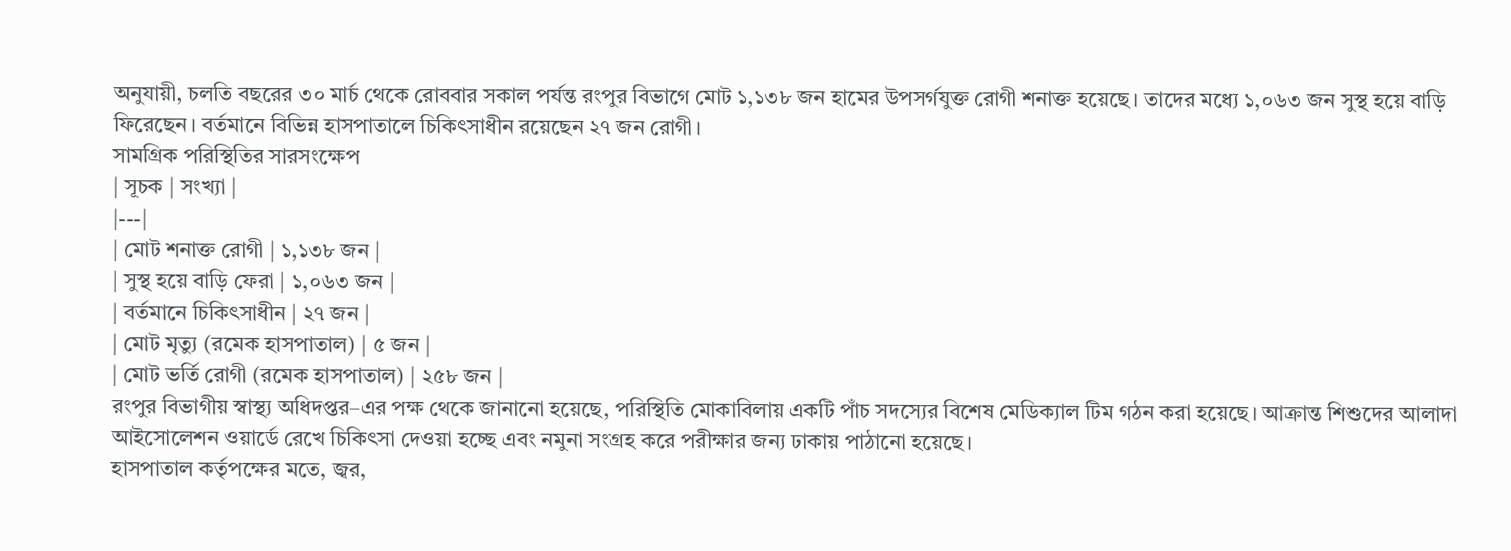অনুযায়ী, চলতি বছরের ৩০ মার্চ থেকে রোববার সকাল পর্যন্ত রংপুর বিভাগে মোট ১,১৩৮ জন হামের উপসর্গযুক্ত রোগী শনাক্ত হয়েছে। তাদের মধ্যে ১,০৬৩ জন সুস্থ হয়ে বাড়ি ফিরেছেন। বর্তমানে বিভিন্ন হাসপাতালে চিকিৎসাধীন রয়েছেন ২৭ জন রোগী।
সামগ্রিক পরিস্থিতির সারসংক্ষেপ
| সূচক | সংখ্যা |
|---|
| মোট শনাক্ত রোগী | ১,১৩৮ জন |
| সুস্থ হয়ে বাড়ি ফেরা | ১,০৬৩ জন |
| বর্তমানে চিকিৎসাধীন | ২৭ জন |
| মোট মৃত্যু (রমেক হাসপাতাল) | ৫ জন |
| মোট ভর্তি রোগী (রমেক হাসপাতাল) | ২৫৮ জন |
রংপুর বিভাগীয় স্বাস্থ্য অধিদপ্তর–এর পক্ষ থেকে জানানো হয়েছে, পরিস্থিতি মোকাবিলায় একটি পাঁচ সদস্যের বিশেষ মেডিক্যাল টিম গঠন করা হয়েছে। আক্রান্ত শিশুদের আলাদা আইসোলেশন ওয়ার্ডে রেখে চিকিৎসা দেওয়া হচ্ছে এবং নমুনা সংগ্রহ করে পরীক্ষার জন্য ঢাকায় পাঠানো হয়েছে।
হাসপাতাল কর্তৃপক্ষের মতে, জ্বর,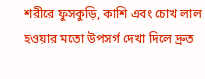শরীরে ফুসকুড়ি, কাশি এবং চোখ লাল হওয়ার মতো উপসর্গ দেখা দিলে দ্রুত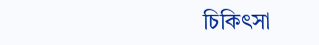চিকিৎসা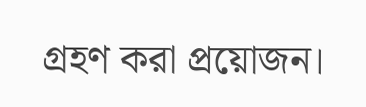গ্রহণ করা প্রয়োজন।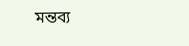মন্তব্য